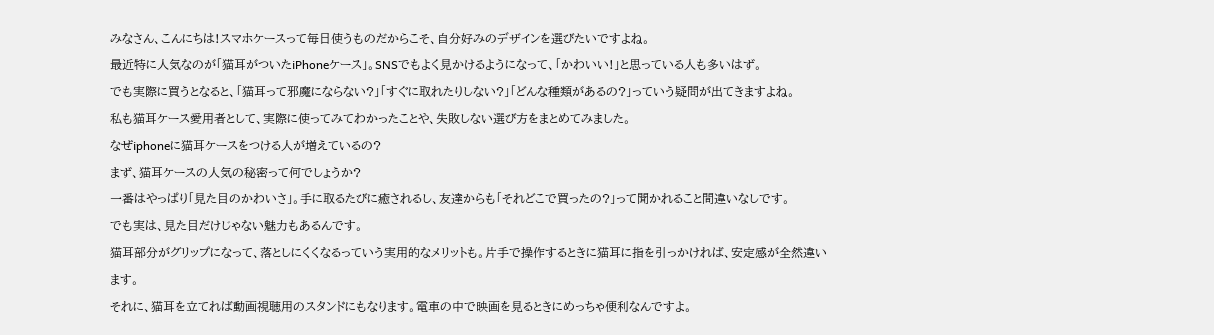みなさん、こんにちは!スマホケースって毎日使うものだからこそ、自分好みのデザインを選びたいですよね。
最近特に人気なのが「猫耳がついたiPhoneケース」。SNSでもよく見かけるようになって、「かわいい!」と思っている人も多いはず。
でも実際に買うとなると、「猫耳って邪魔にならない?」「すぐに取れたりしない?」「どんな種類があるの?」っていう疑問が出てきますよね。
私も猫耳ケース愛用者として、実際に使ってみてわかったことや、失敗しない選び方をまとめてみました。
なぜiphoneに猫耳ケースをつける人が増えているの?
まず、猫耳ケースの人気の秘密って何でしょうか?
一番はやっぱり「見た目のかわいさ」。手に取るたびに癒されるし、友達からも「それどこで買ったの?」って聞かれること間違いなしです。
でも実は、見た目だけじゃない魅力もあるんです。
猫耳部分がグリップになって、落としにくくなるっていう実用的なメリットも。片手で操作するときに猫耳に指を引っかければ、安定感が全然違います。
それに、猫耳を立てれば動画視聴用のスタンドにもなります。電車の中で映画を見るときにめっちゃ便利なんですよ。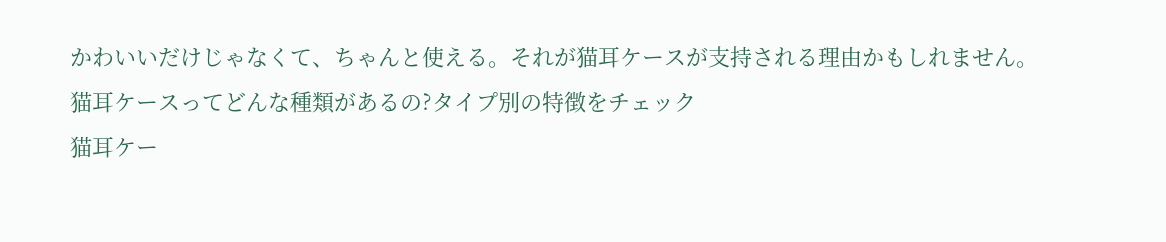かわいいだけじゃなくて、ちゃんと使える。それが猫耳ケースが支持される理由かもしれません。
猫耳ケースってどんな種類があるの?タイプ別の特徴をチェック
猫耳ケー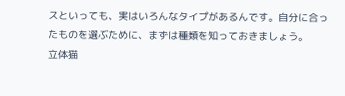スといっても、実はいろんなタイプがあるんです。自分に合ったものを選ぶために、まずは種類を知っておきましょう。
立体猫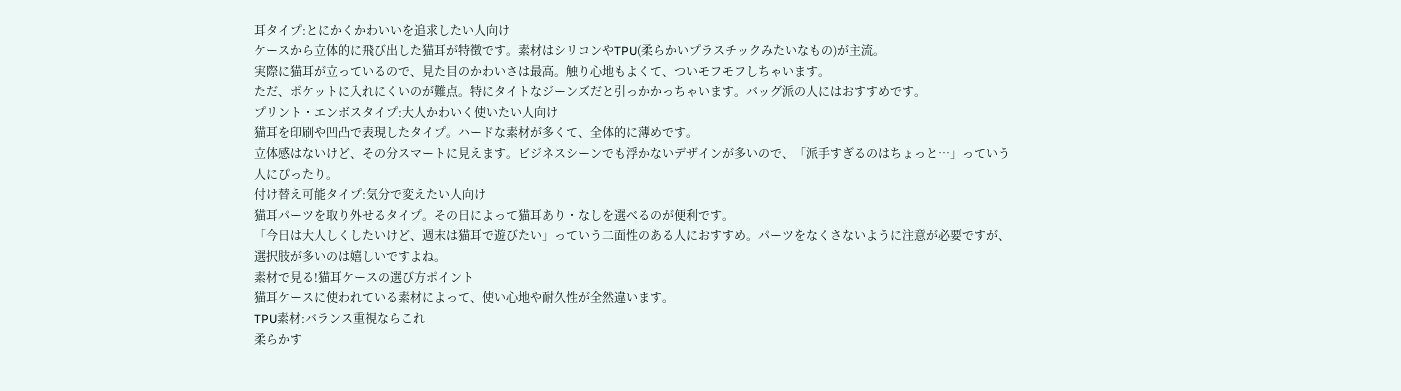耳タイプ:とにかくかわいいを追求したい人向け
ケースから立体的に飛び出した猫耳が特徴です。素材はシリコンやTPU(柔らかいプラスチックみたいなもの)が主流。
実際に猫耳が立っているので、見た目のかわいさは最高。触り心地もよくて、ついモフモフしちゃいます。
ただ、ポケットに入れにくいのが難点。特にタイトなジーンズだと引っかかっちゃいます。バッグ派の人にはおすすめです。
プリント・エンボスタイプ:大人かわいく使いたい人向け
猫耳を印刷や凹凸で表現したタイプ。ハードな素材が多くて、全体的に薄めです。
立体感はないけど、その分スマートに見えます。ビジネスシーンでも浮かないデザインが多いので、「派手すぎるのはちょっと…」っていう人にぴったり。
付け替え可能タイプ:気分で変えたい人向け
猫耳パーツを取り外せるタイプ。その日によって猫耳あり・なしを選べるのが便利です。
「今日は大人しくしたいけど、週末は猫耳で遊びたい」っていう二面性のある人におすすめ。パーツをなくさないように注意が必要ですが、選択肢が多いのは嬉しいですよね。
素材で見る!猫耳ケースの選び方ポイント
猫耳ケースに使われている素材によって、使い心地や耐久性が全然違います。
TPU素材:バランス重視ならこれ
柔らかす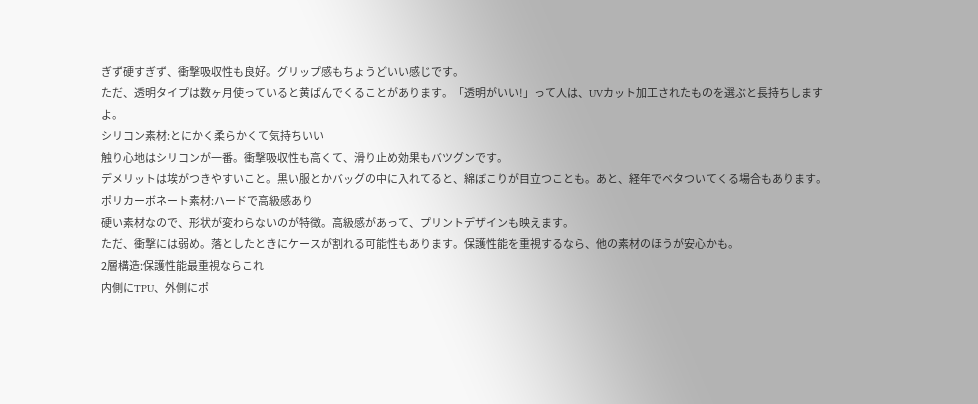ぎず硬すぎず、衝撃吸収性も良好。グリップ感もちょうどいい感じです。
ただ、透明タイプは数ヶ月使っていると黄ばんでくることがあります。「透明がいい!」って人は、UVカット加工されたものを選ぶと長持ちしますよ。
シリコン素材:とにかく柔らかくて気持ちいい
触り心地はシリコンが一番。衝撃吸収性も高くて、滑り止め効果もバツグンです。
デメリットは埃がつきやすいこと。黒い服とかバッグの中に入れてると、綿ぼこりが目立つことも。あと、経年でベタついてくる場合もあります。
ポリカーボネート素材:ハードで高級感あり
硬い素材なので、形状が変わらないのが特徴。高級感があって、プリントデザインも映えます。
ただ、衝撃には弱め。落としたときにケースが割れる可能性もあります。保護性能を重視するなら、他の素材のほうが安心かも。
2層構造:保護性能最重視ならこれ
内側にTPU、外側にポ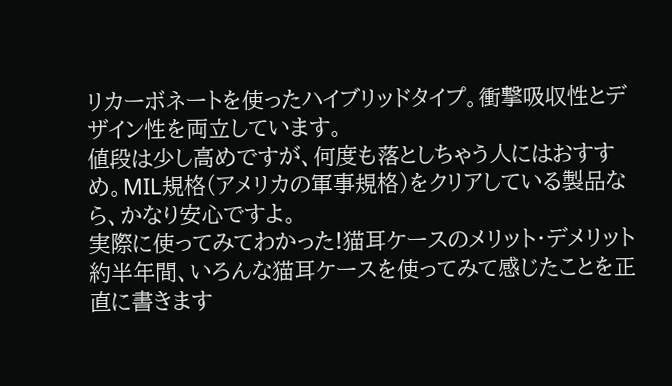リカーボネートを使ったハイブリッドタイプ。衝撃吸収性とデザイン性を両立しています。
値段は少し高めですが、何度も落としちゃう人にはおすすめ。MIL規格(アメリカの軍事規格)をクリアしている製品なら、かなり安心ですよ。
実際に使ってみてわかった!猫耳ケースのメリット・デメリット
約半年間、いろんな猫耳ケースを使ってみて感じたことを正直に書きます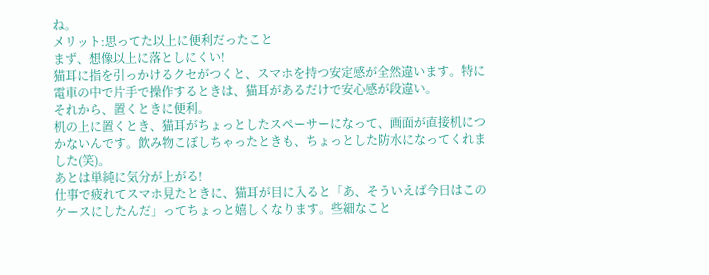ね。
メリット:思ってた以上に便利だったこと
まず、想像以上に落としにくい!
猫耳に指を引っかけるクセがつくと、スマホを持つ安定感が全然違います。特に電車の中で片手で操作するときは、猫耳があるだけで安心感が段違い。
それから、置くときに便利。
机の上に置くとき、猫耳がちょっとしたスペーサーになって、画面が直接机につかないんです。飲み物こぼしちゃったときも、ちょっとした防水になってくれました(笑)。
あとは単純に気分が上がる!
仕事で疲れてスマホ見たときに、猫耳が目に入ると「あ、そういえば今日はこのケースにしたんだ」ってちょっと嬉しくなります。些細なこと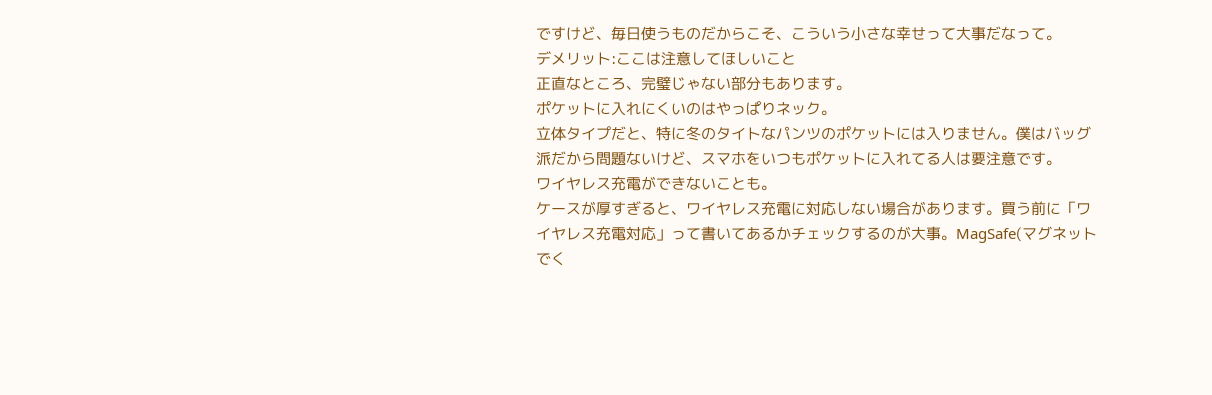ですけど、毎日使うものだからこそ、こういう小さな幸せって大事だなって。
デメリット:ここは注意してほしいこと
正直なところ、完璧じゃない部分もあります。
ポケットに入れにくいのはやっぱりネック。
立体タイプだと、特に冬のタイトなパンツのポケットには入りません。僕はバッグ派だから問題ないけど、スマホをいつもポケットに入れてる人は要注意です。
ワイヤレス充電ができないことも。
ケースが厚すぎると、ワイヤレス充電に対応しない場合があります。買う前に「ワイヤレス充電対応」って書いてあるかチェックするのが大事。MagSafe(マグネットでく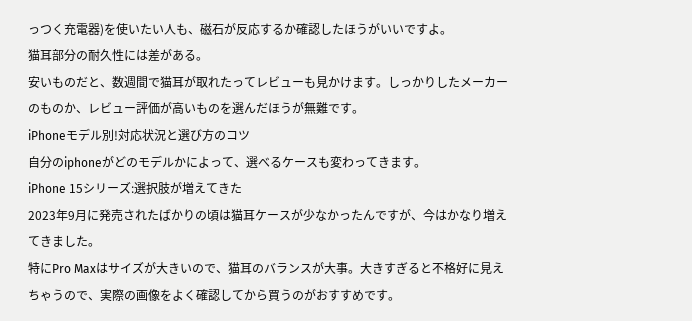っつく充電器)を使いたい人も、磁石が反応するか確認したほうがいいですよ。
猫耳部分の耐久性には差がある。
安いものだと、数週間で猫耳が取れたってレビューも見かけます。しっかりしたメーカーのものか、レビュー評価が高いものを選んだほうが無難です。
iPhoneモデル別!対応状況と選び方のコツ
自分のiphoneがどのモデルかによって、選べるケースも変わってきます。
iPhone 15シリーズ:選択肢が増えてきた
2023年9月に発売されたばかりの頃は猫耳ケースが少なかったんですが、今はかなり増えてきました。
特にPro Maxはサイズが大きいので、猫耳のバランスが大事。大きすぎると不格好に見えちゃうので、実際の画像をよく確認してから買うのがおすすめです。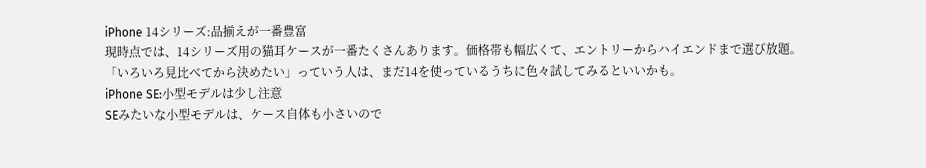iPhone 14シリーズ:品揃えが一番豊富
現時点では、14シリーズ用の猫耳ケースが一番たくさんあります。価格帯も幅広くて、エントリーからハイエンドまで選び放題。
「いろいろ見比べてから決めたい」っていう人は、まだ14を使っているうちに色々試してみるといいかも。
iPhone SE:小型モデルは少し注意
SEみたいな小型モデルは、ケース自体も小さいので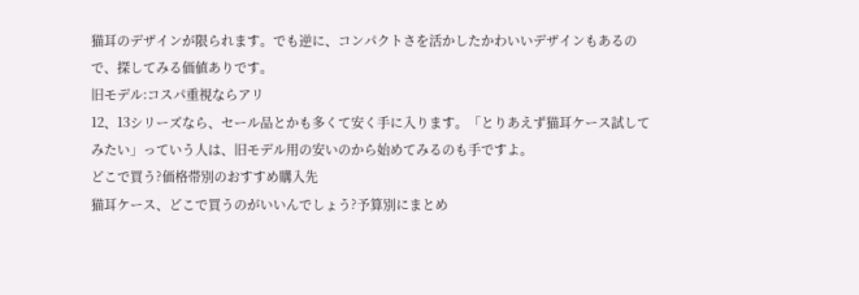猫耳のデザインが限られます。でも逆に、コンパクトさを活かしたかわいいデザインもあるので、探してみる価値ありです。
旧モデル:コスパ重視ならアリ
12、13シリーズなら、セール品とかも多くて安く手に入ります。「とりあえず猫耳ケース試してみたい」っていう人は、旧モデル用の安いのから始めてみるのも手ですよ。
どこで買う?価格帯別のおすすめ購入先
猫耳ケース、どこで買うのがいいんでしょう?予算別にまとめ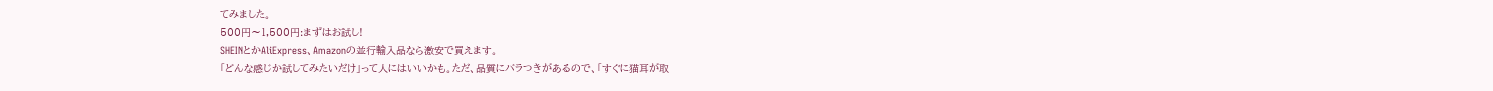てみました。
500円〜1,500円:まずはお試し!
SHEINとかAliExpress、Amazonの並行輸入品なら激安で買えます。
「どんな感じか試してみたいだけ」って人にはいいかも。ただ、品質にバラつきがあるので、「すぐに猫耳が取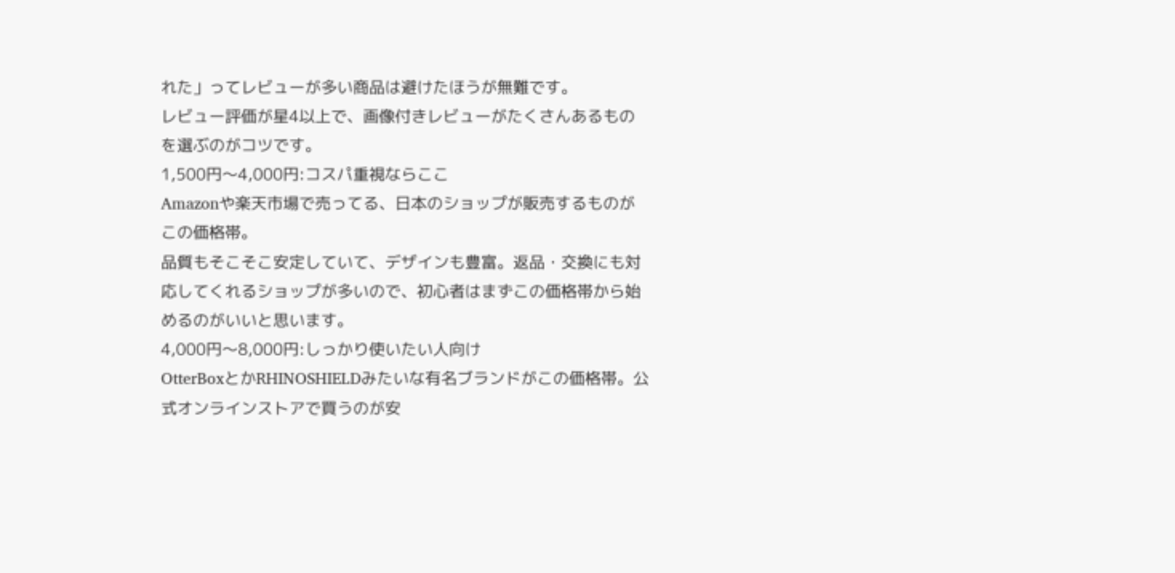れた」ってレビューが多い商品は避けたほうが無難です。
レビュー評価が星4以上で、画像付きレビューがたくさんあるものを選ぶのがコツです。
1,500円〜4,000円:コスパ重視ならここ
Amazonや楽天市場で売ってる、日本のショップが販売するものがこの価格帯。
品質もそこそこ安定していて、デザインも豊富。返品・交換にも対応してくれるショップが多いので、初心者はまずこの価格帯から始めるのがいいと思います。
4,000円〜8,000円:しっかり使いたい人向け
OtterBoxとかRHINOSHIELDみたいな有名ブランドがこの価格帯。公式オンラインストアで買うのが安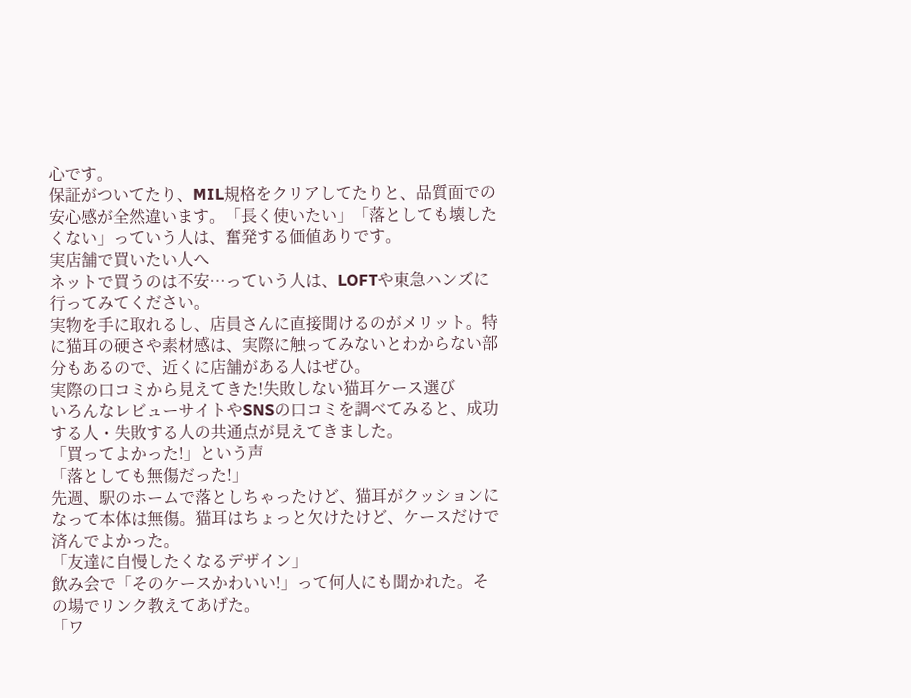心です。
保証がついてたり、MIL規格をクリアしてたりと、品質面での安心感が全然違います。「長く使いたい」「落としても壊したくない」っていう人は、奮発する価値ありです。
実店舗で買いたい人へ
ネットで買うのは不安…っていう人は、LOFTや東急ハンズに行ってみてください。
実物を手に取れるし、店員さんに直接聞けるのがメリット。特に猫耳の硬さや素材感は、実際に触ってみないとわからない部分もあるので、近くに店舗がある人はぜひ。
実際の口コミから見えてきた!失敗しない猫耳ケース選び
いろんなレビューサイトやSNSの口コミを調べてみると、成功する人・失敗する人の共通点が見えてきました。
「買ってよかった!」という声
「落としても無傷だった!」
先週、駅のホームで落としちゃったけど、猫耳がクッションになって本体は無傷。猫耳はちょっと欠けたけど、ケースだけで済んでよかった。
「友達に自慢したくなるデザイン」
飲み会で「そのケースかわいい!」って何人にも聞かれた。その場でリンク教えてあげた。
「ワ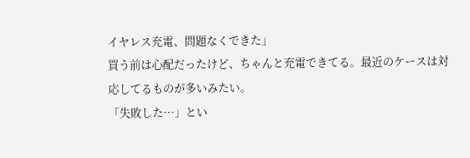イヤレス充電、問題なくできた」
買う前は心配だったけど、ちゃんと充電できてる。最近のケースは対応してるものが多いみたい。
「失敗した…」とい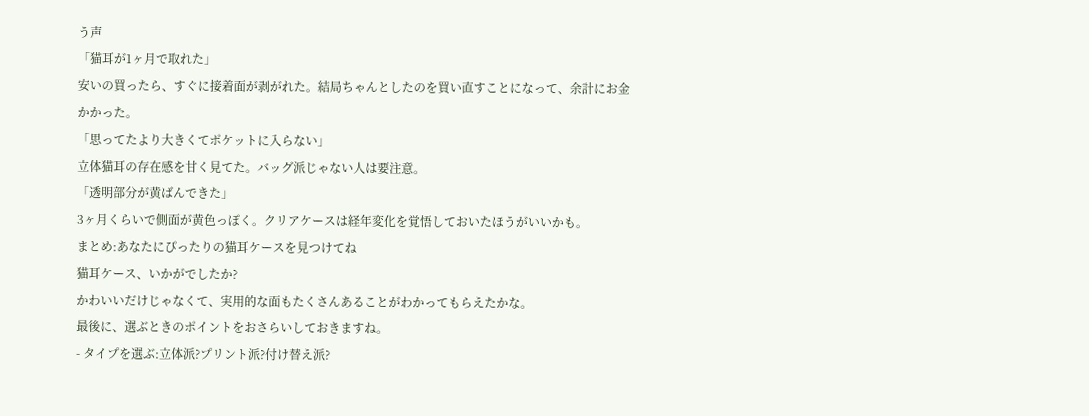う声
「猫耳が1ヶ月で取れた」
安いの買ったら、すぐに接着面が剥がれた。結局ちゃんとしたのを買い直すことになって、余計にお金かかった。
「思ってたより大きくてポケットに入らない」
立体猫耳の存在感を甘く見てた。バッグ派じゃない人は要注意。
「透明部分が黄ばんできた」
3ヶ月くらいで側面が黄色っぽく。クリアケースは経年変化を覚悟しておいたほうがいいかも。
まとめ:あなたにぴったりの猫耳ケースを見つけてね
猫耳ケース、いかがでしたか?
かわいいだけじゃなくて、実用的な面もたくさんあることがわかってもらえたかな。
最後に、選ぶときのポイントをおさらいしておきますね。
- タイプを選ぶ:立体派?プリント派?付け替え派?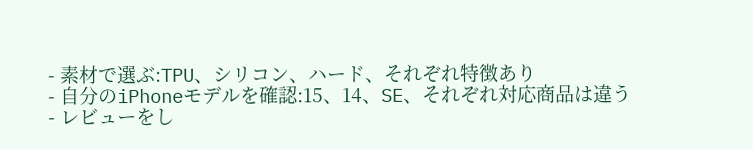- 素材で選ぶ:TPU、シリコン、ハード、それぞれ特徴あり
- 自分のiPhoneモデルを確認:15、14、SE、それぞれ対応商品は違う
- レビューをし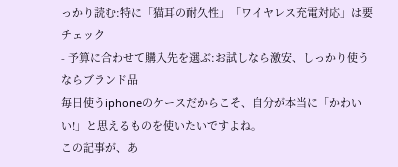っかり読む:特に「猫耳の耐久性」「ワイヤレス充電対応」は要チェック
- 予算に合わせて購入先を選ぶ:お試しなら激安、しっかり使うならブランド品
毎日使うiphoneのケースだからこそ、自分が本当に「かわいい!」と思えるものを使いたいですよね。
この記事が、あ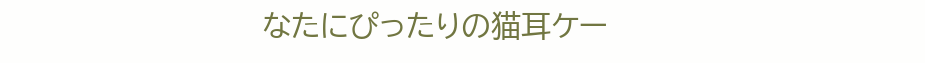なたにぴったりの猫耳ケー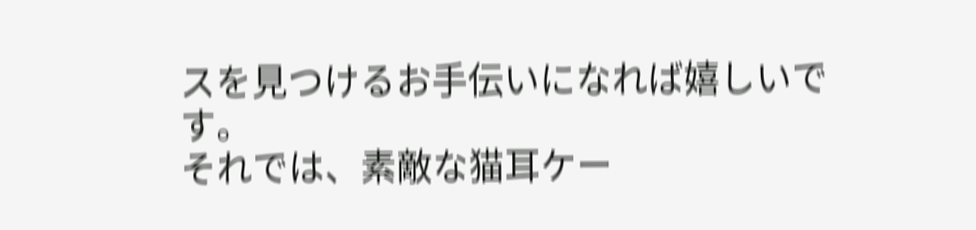スを見つけるお手伝いになれば嬉しいです。
それでは、素敵な猫耳ケー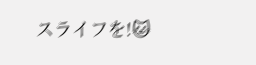スライフを!🐱